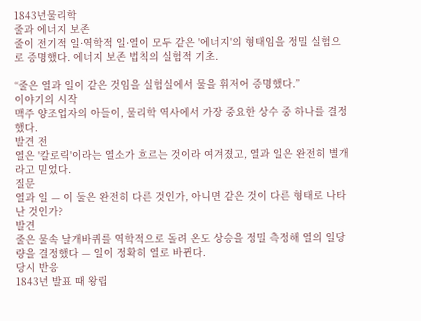1843년물리학
줄과 에너지 보존
줄이 전기적 일·역학적 일·열이 모두 같은 '에너지'의 형태임을 정밀 실험으로 증명했다. 에너지 보존 법칙의 실험적 기초.

“줄은 열과 일이 같은 것임을 실험실에서 물을 휘저어 증명했다.”
이야기의 시작
맥주 양조업자의 아들이, 물리학 역사에서 가장 중요한 상수 중 하나를 결정했다.
발견 전
열은 '칼로릭'이라는 열소가 흐르는 것이라 여겨졌고, 열과 일은 완전히 별개라고 믿었다.
질문
열과 일 — 이 둘은 완전히 다른 것인가, 아니면 같은 것이 다른 형태로 나타난 것인가?
발견
줄은 물속 날개바퀴를 역학적으로 돌려 온도 상승을 정밀 측정해 열의 일당량을 결정했다 — 일이 정확히 열로 바뀐다.
당시 반응
1843년 발표 때 왕립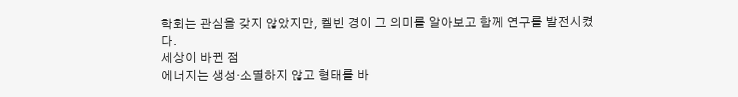학회는 관심을 갖지 않았지만, 켈빈 경이 그 의미를 알아보고 함께 연구를 발전시켰다.
세상이 바뀐 점
에너지는 생성·소멸하지 않고 형태를 바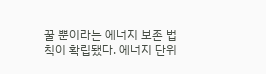꿀 뿐이라는 에너지 보존 법칙이 확립됐다. 에너지 단위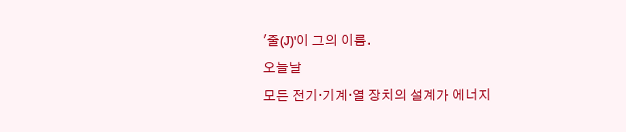'줄(J)'이 그의 이름.
오늘날
모든 전기·기계·열 장치의 설계가 에너지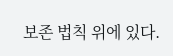보존 법칙 위에 있다.